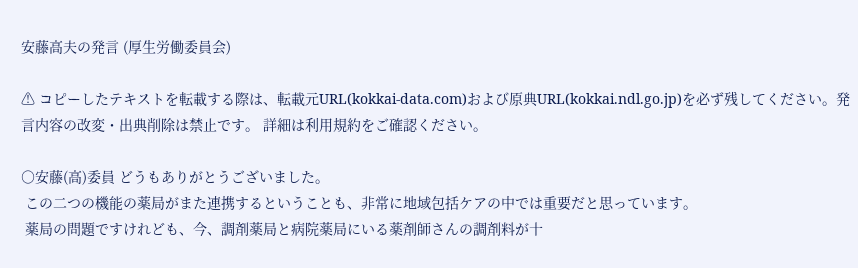安藤高夫の発言 (厚生労働委員会)

⚠ コピーしたテキストを転載する際は、転載元URL(kokkai-data.com)および原典URL(kokkai.ndl.go.jp)を必ず残してください。発言内容の改変・出典削除は禁止です。 詳細は利用規約をご確認ください。

○安藤(高)委員 どうもありがとうございました。
 この二つの機能の薬局がまた連携するということも、非常に地域包括ケアの中では重要だと思っています。
 薬局の問題ですけれども、今、調剤薬局と病院薬局にいる薬剤師さんの調剤料が十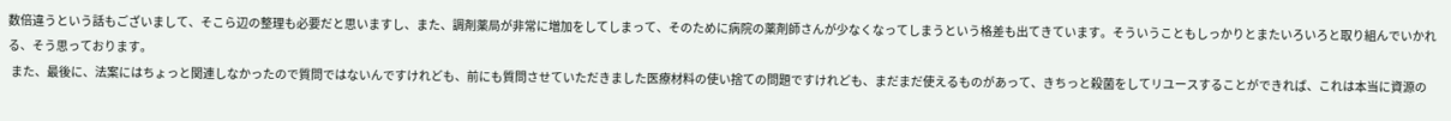数倍違うという話もございまして、そこら辺の整理も必要だと思いますし、また、調剤薬局が非常に増加をしてしまって、そのために病院の薬剤師さんが少なくなってしまうという格差も出てきています。そういうこともしっかりとまたいろいろと取り組んでいかれる、そう思っております。
 また、最後に、法案にはちょっと関連しなかったので質問ではないんですけれども、前にも質問させていただきました医療材料の使い捨ての問題ですけれども、まだまだ使えるものがあって、きちっと殺菌をしてリユースすることができれば、これは本当に資源の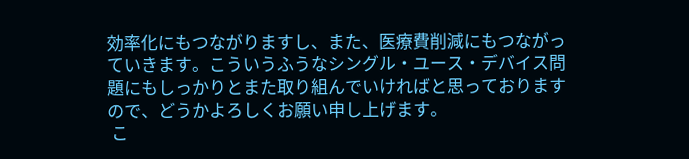効率化にもつながりますし、また、医療費削減にもつながっていきます。こういうふうなシングル・ユース・デバイス問題にもしっかりとまた取り組んでいければと思っておりますので、どうかよろしくお願い申し上げます。
 こ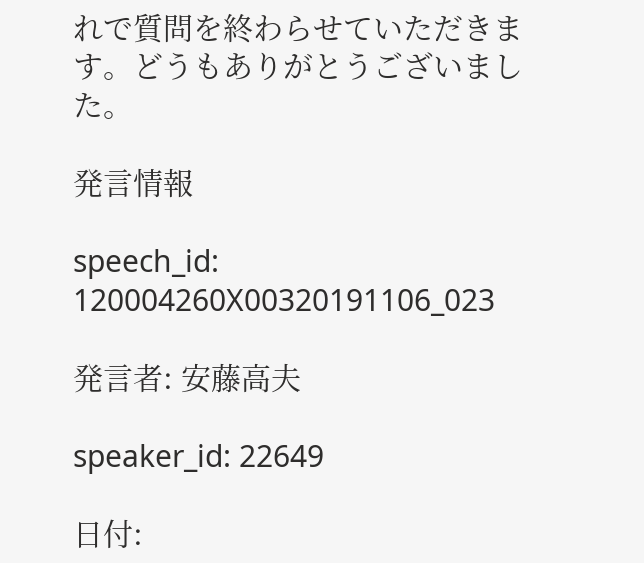れで質問を終わらせていただきます。どうもありがとうございました。

発言情報

speech_id: 120004260X00320191106_023

発言者: 安藤高夫

speaker_id: 22649

日付: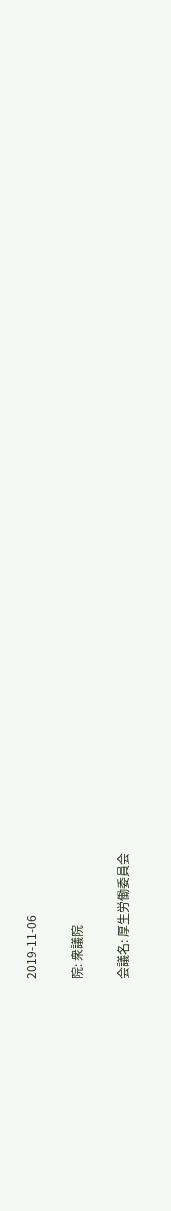2019-11-06

院: 衆議院

会議名: 厚生労働委員会